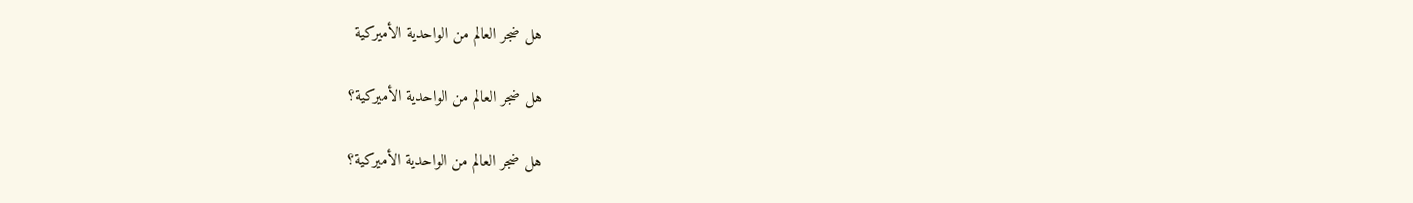هل ضجر العالم من الواحدية الأميركية

هل ضجر العالم من الواحدية الأميركية؟

هل ضجر العالم من الواحدية الأميركية؟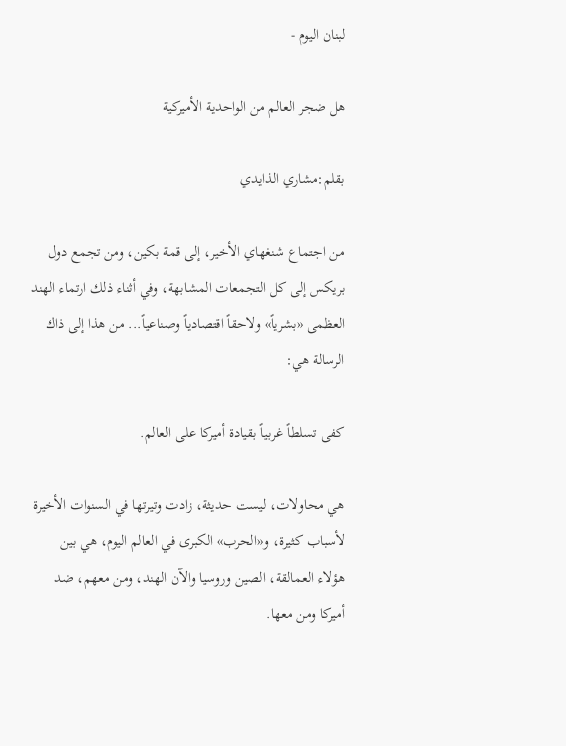لبنان اليوم -

هل ضجر العالم من الواحدية الأميركية

بقلم:مشاري الذايدي

من اجتماع شنغهاي الأخير، إلى قمة بكين، ومن تجمع دول بريكس إلى كل التجمعات المشابهة، وفي أثناء ذلك ارتماء الهند العظمى «بشرياً» ولاحقاً اقتصادياً وصناعياً... من هذا إلى ذاك الرسالة هي:

كفى تسلطاً غربياً بقيادة أميركا على العالم.

هي محاولات، ليست حديثة، زادت وتيرتها في السنوات الأخيرة لأسباب كثيرة، و«الحرب» الكبرى في العالم اليوم، هي بين هؤلاء العمالقة، الصين وروسيا والآن الهند، ومن معهم، ضد أميركا ومن معها.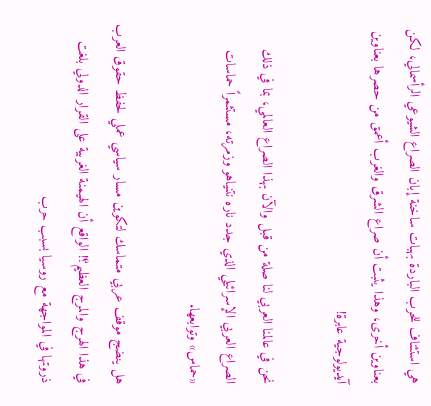هي استئناف للحرب الباردة بهبات ساخنة إبان الصراع الشيوعي الرأسمالي، لكن بعناوين أخرى، وهذا يثبت أن صراع الشرق والغرب أعمق من حصرها بعناوين آيديولوجية عابرة!

نحن في عالمنا العربي لنا صلة من قبل والآن بهذا الصراع العالمي، بما في ذلك الصراع العربي الإسرائيلي الذي جدد ناره نتنياهو وزمرته، مستثمراً حماسات «حماس» وتوابعها.

هل ينضج موقف عربي متماسك لتكوين مسار سياسي عملي لحفظ حقوق العرب في هذا الهرج والمرج العظيم؟! الواقع أن الهيمنة الغربية على القرار الدولي بلغت ذروتها في المواجهة مع روسيا بسبب حرب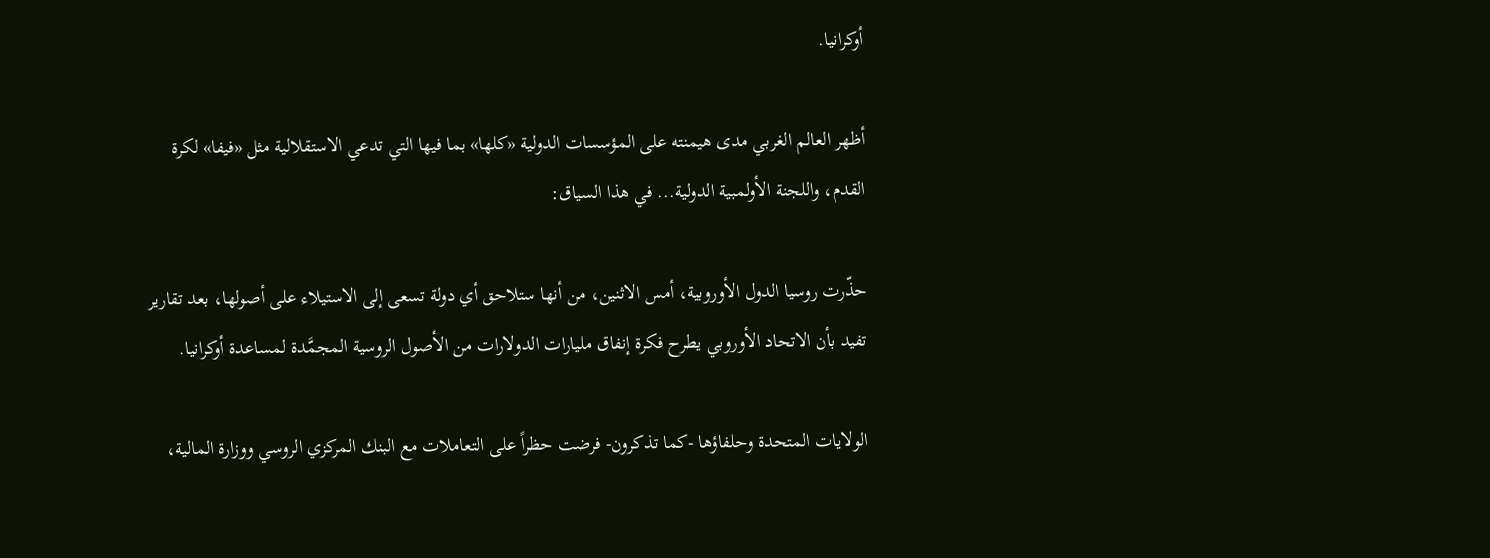أوكرانيا.

أظهر العالم الغربي مدى هيمنته على المؤسسات الدولية «كلها» بما فيها التي تدعي الاستقلالية مثل «فيفا» لكرة القدم، واللجنة الأولمبية الدولية... في هذا السياق:

حذّرت روسيا الدول الأوروبية، أمس الاثنين، من أنها ستلاحق أي دولة تسعى إلى الاستيلاء على أصولها، بعد تقارير تفيد بأن الاتحاد الأوروبي يطرح فكرة إنفاق مليارات الدولارات من الأصول الروسية المجمَّدة لمساعدة أوكرانيا.

الولايات المتحدة وحلفاؤها -كما تذكرون- فرضت حظراً على التعاملات مع البنك المركزي الروسي ووزارة المالية،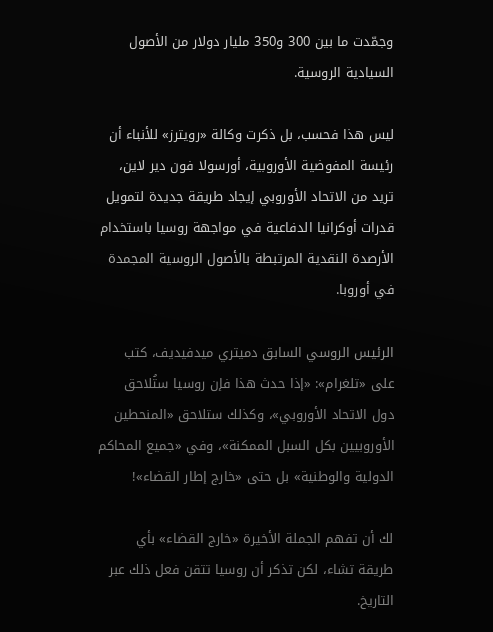وجمّدت ما بين 300 و350 مليار دولار من الأصول السيادية الروسية.

ليس هذا فحسب، بل ذكرت وكالة «رويترز» للأنباء أن رئيسة المفوضية الأوروبية، أورسولا فون دير لاين، تريد من الاتحاد الأوروبي إيجاد طريقة جديدة لتمويل قدرات أوكرانيا الدفاعية في مواجهة روسيا باستخدام الأرصدة النقدية المرتبطة بالأصول الروسية المجمدة في أوروبا.

الرئيس الروسي السابق دميتري ميدفيديف، كتب على «تلغرام»: «إذا حدث هذا فإن روسيا ستُلاحق دول الاتحاد الأوروبي»، وكذلك ستلاحق «المنحطين الأوروبيين بكل السبل الممكنة»، وفي «جميع المحاكم الدولية والوطنية» بل حتى «خارج إطار القضاء»!

لك أن تفهم الجملة الأخيرة «خارج القضاء» بأي طريقة تشاء، لكن تذكر أن روسيا تتقن فعل ذلك عبر التاريخ.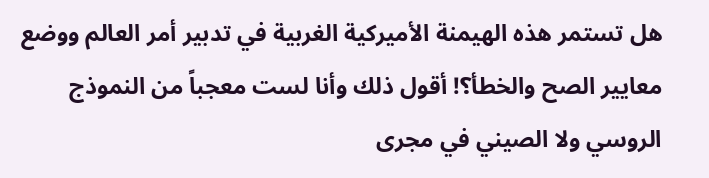هل تستمر هذه الهيمنة الأميركية الغربية في تدبير أمر العالم ووضع معايير الصح والخطأ؟! أقول ذلك وأنا لست معجباً من النموذج الروسي ولا الصيني في مجرى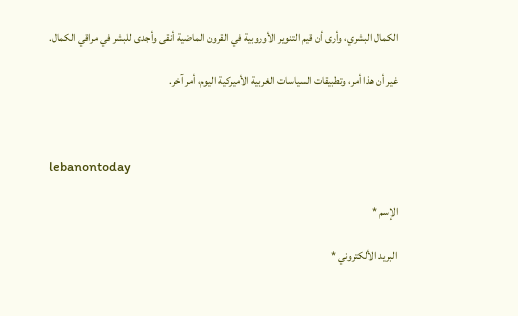الكمال البشري، وأرى أن قيم التنوير الأوروبية في القرون الماضية أنقى وأجدى للبشر في مراقي الكمال.

غير أن هذا أمر، وتطبيقات السياسات الغربية الأميركية اليوم، أمر آخر.



lebanontoday

الإسم *

البريد الألكتروني *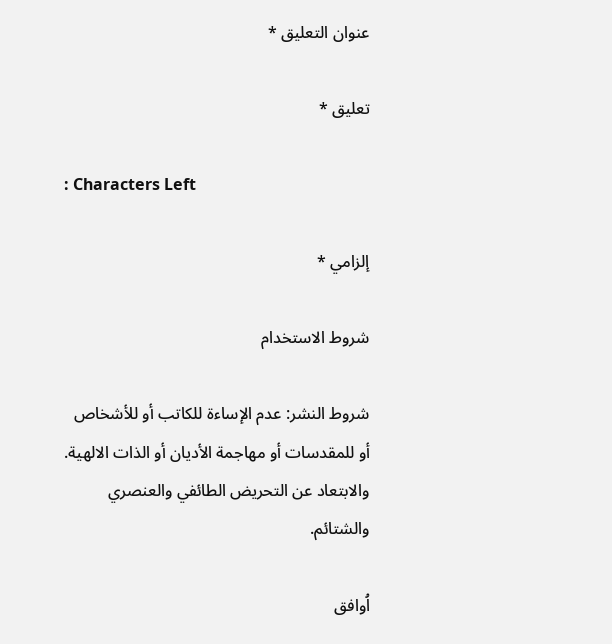عنوان التعليق *

تعليق *

: Characters Left

إلزامي *

شروط الاستخدام

شروط النشر: عدم الإساءة للكاتب أو للأشخاص أو للمقدسات أو مهاجمة الأديان أو الذات الالهية. والابتعاد عن التحريض الطائفي والعنصري والشتائم.

اُوافق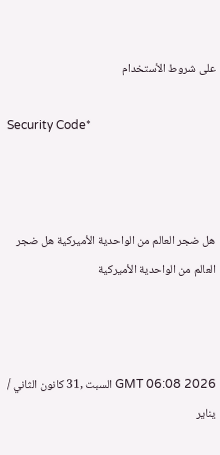على شروط الأستخدام

Security Code*



هل ضجر العالم من الواحدية الأميركية هل ضجر العالم من الواحدية الأميركية



GMT 06:08 2026 السبت ,31 كانون الثاني / يناير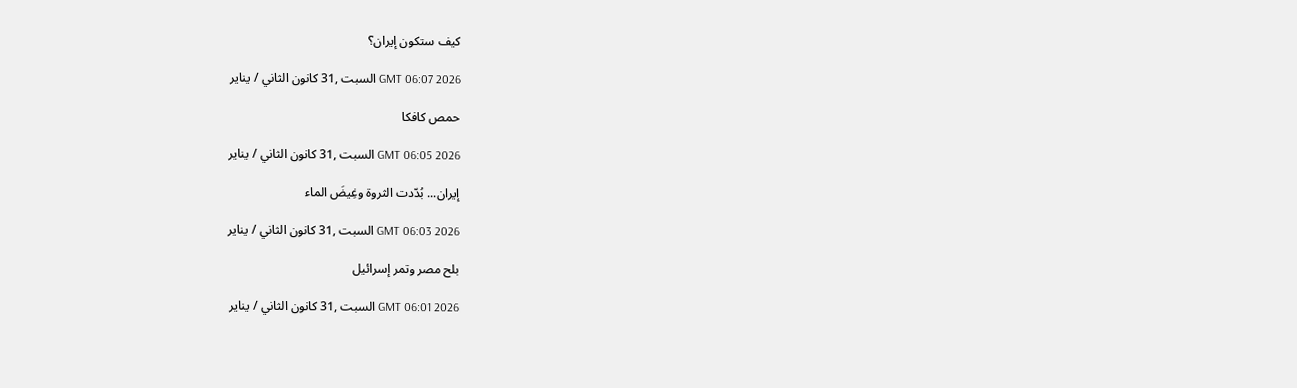كيف ستكون إيران؟

GMT 06:07 2026 السبت ,31 كانون الثاني / يناير

حمص كافكا

GMT 06:05 2026 السبت ,31 كانون الثاني / يناير

إيران... بُدّدت الثروة وغِيضَ الماء

GMT 06:03 2026 السبت ,31 كانون الثاني / يناير

بلح مصر وتمر إسرائيل

GMT 06:01 2026 السبت ,31 كانون الثاني / يناير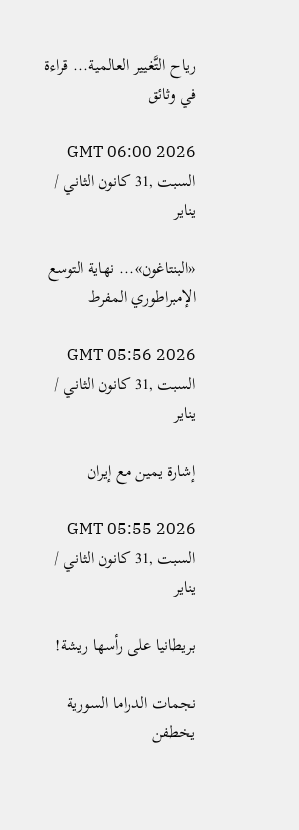رياح التَّغيير العالمية... قراءة في وثائق

GMT 06:00 2026 السبت ,31 كانون الثاني / يناير

«البنتاغون»... نهاية التوسع الإمبراطوري المفرط

GMT 05:56 2026 السبت ,31 كانون الثاني / يناير

إشارة يمين مع إيران

GMT 05:55 2026 السبت ,31 كانون الثاني / يناير

بريطانيا على رأسها ريشة!

نجمات الدراما السورية يخطفن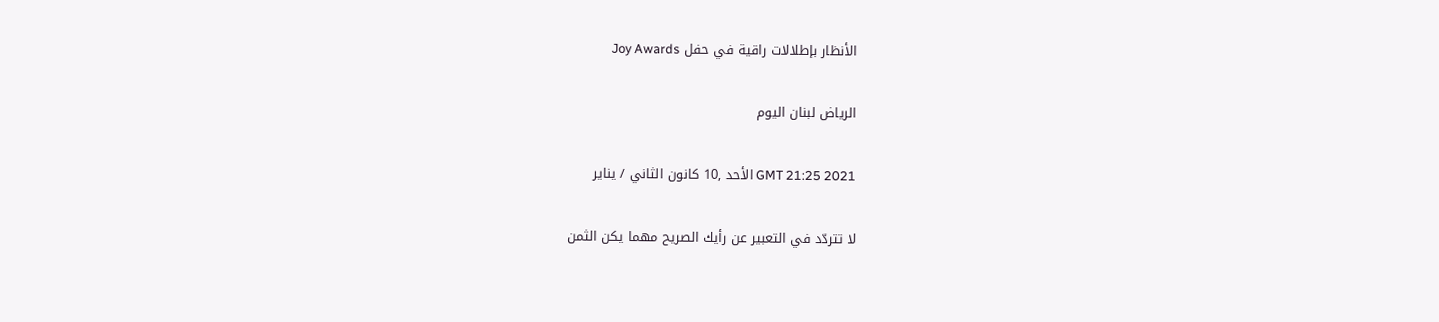الأنظار بإطلالات راقية في حفل Joy Awards

الرياض لبنان اليوم

GMT 21:25 2021 الأحد ,10 كانون الثاني / يناير

لا تتردّد في التعبير عن رأيك الصريح مهما يكن الثمن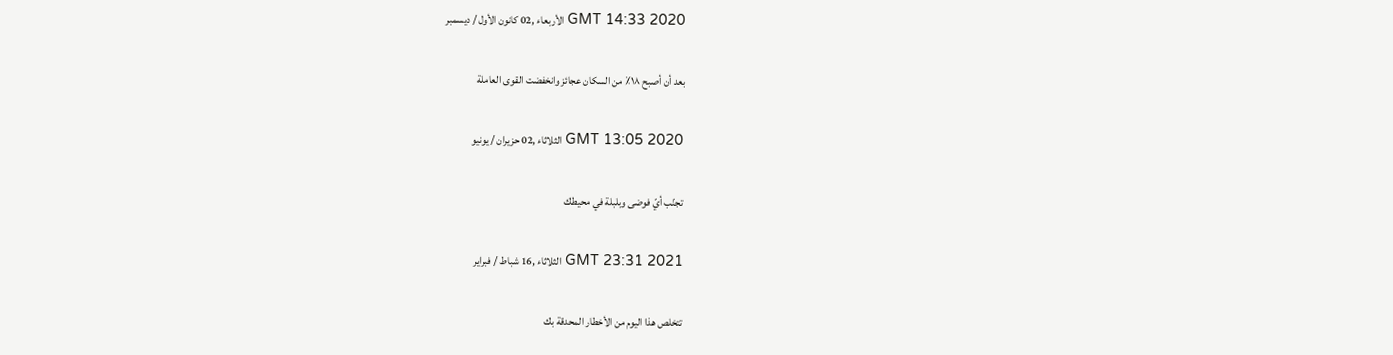GMT 14:33 2020 الأربعاء ,02 كانون الأول / ديسمبر

بعد أن أصبح ١٨٪ من السكان عجائز وانخفضت القوى العاملة

GMT 13:05 2020 الثلاثاء ,02 حزيران / يونيو

تجنّب أيّ فوضى وبلبلة في محيطك

GMT 23:31 2021 الثلاثاء ,16 شباط / فبراير

تتخلص هذا اليوم من الأخطار المحدقة بك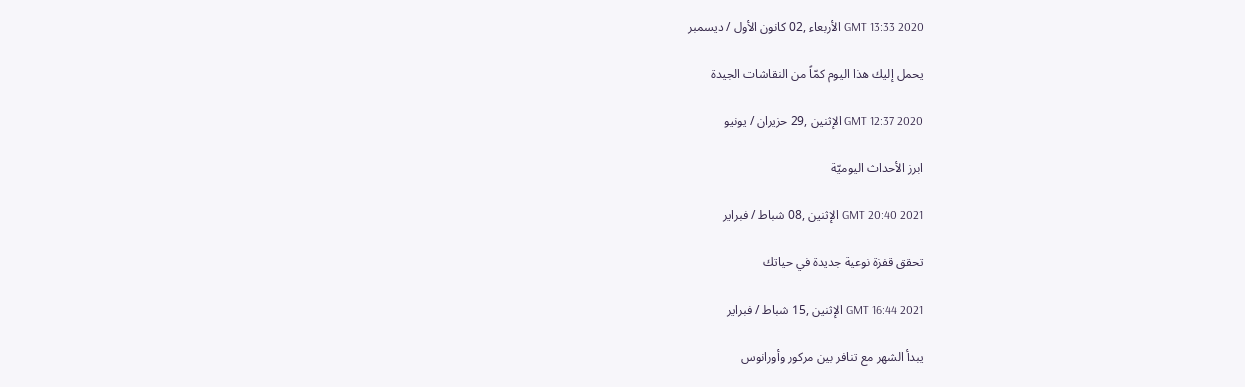GMT 13:33 2020 الأربعاء ,02 كانون الأول / ديسمبر

يحمل إليك هذا اليوم كمّاً من النقاشات الجيدة

GMT 12:37 2020 الإثنين ,29 حزيران / يونيو

ابرز الأحداث اليوميّة

GMT 20:40 2021 الإثنين ,08 شباط / فبراير

تحقق قفزة نوعية جديدة في حياتك

GMT 16:44 2021 الإثنين ,15 شباط / فبراير

يبدأ الشهر مع تنافر بين مركور وأورانوس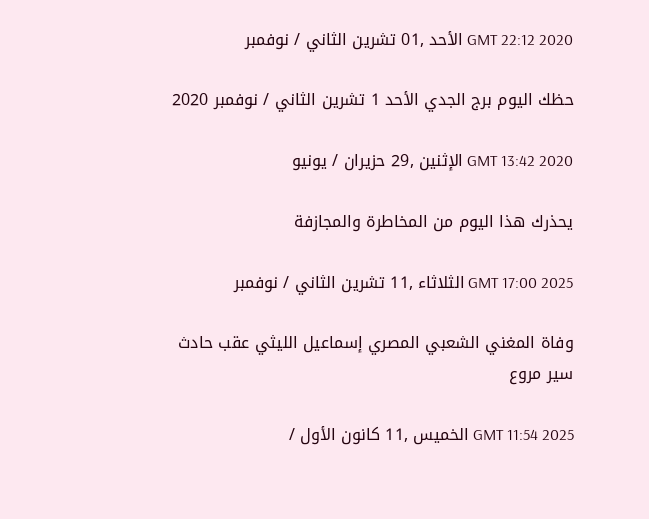GMT 22:12 2020 الأحد ,01 تشرين الثاني / نوفمبر

حظك اليوم برج الجدي الأحد 1 تشرين الثاني / نوفمبر 2020

GMT 13:42 2020 الإثنين ,29 حزيران / يونيو

يحذرك هذا اليوم من المخاطرة والمجازفة

GMT 17:00 2025 الثلاثاء ,11 تشرين الثاني / نوفمبر

وفاة المغني الشعبي المصري إسماعيل الليثي عقب حادث سير مروع

GMT 11:54 2025 الخميس ,11 كانون الأول /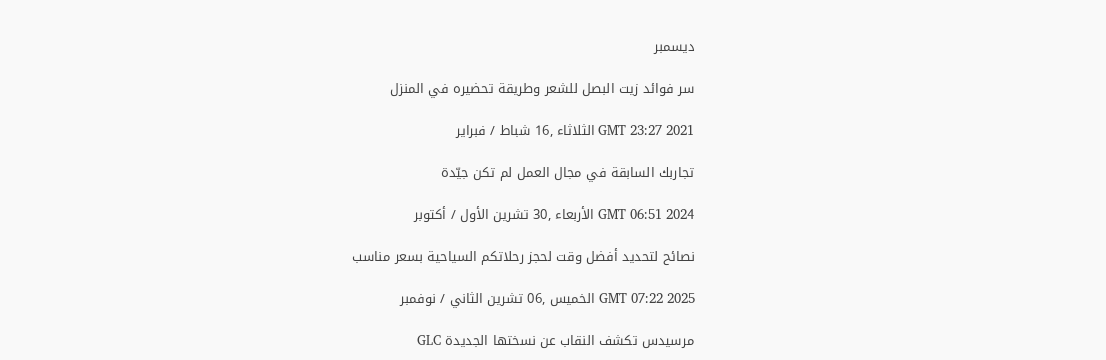ديسمبر

سر فوائد زيت البصل للشعر وطريقة تحضيره في المنزل

GMT 23:27 2021 الثلاثاء ,16 شباط / فبراير

تجاربك السابقة في مجال العمل لم تكن جيّدة

GMT 06:51 2024 الأربعاء ,30 تشرين الأول / أكتوبر

نصائح لتحديد أفضل وقت لحجز رحلاتكم السياحية بسعر مناسب

GMT 07:22 2025 الخميس ,06 تشرين الثاني / نوفمبر

مرسيدس تكشف النقاب عن نسختها الجديدة GLC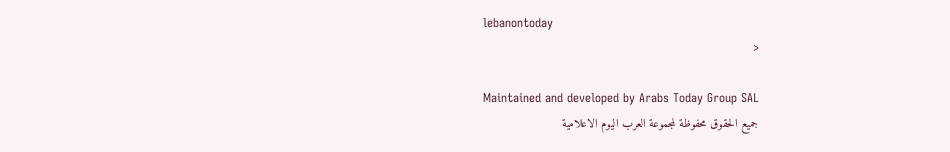lebanontoday
<

Maintained and developed by Arabs Today Group SAL
جميع الحقوق محفوظة لمجموعة العرب اليوم الاعلامية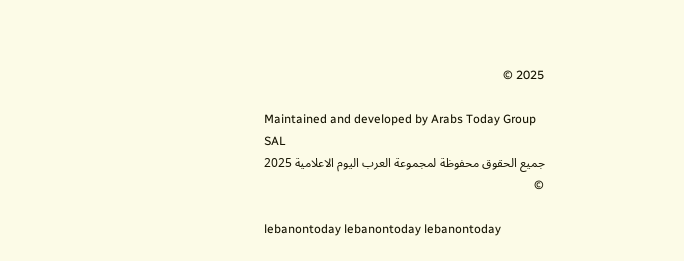2025 ©

Maintained and developed by Arabs Today Group SAL
جميع الحقوق محفوظة لمجموعة العرب اليوم الاعلامية 2025 ©

lebanontoday lebanontoday lebanontoday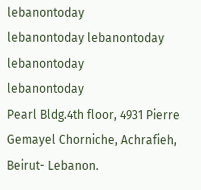lebanontoday
lebanontoday lebanontoday lebanontoday
lebanontoday
Pearl Bldg.4th floor, 4931 Pierre Gemayel Chorniche, Achrafieh, Beirut- Lebanon.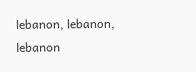lebanon, lebanon, lebanon